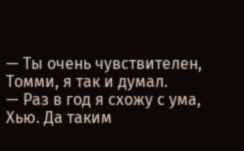— Ты очень чувствителен, Томми, я так и думал.
— Раз в год я схожу с ума, Хью. Да таким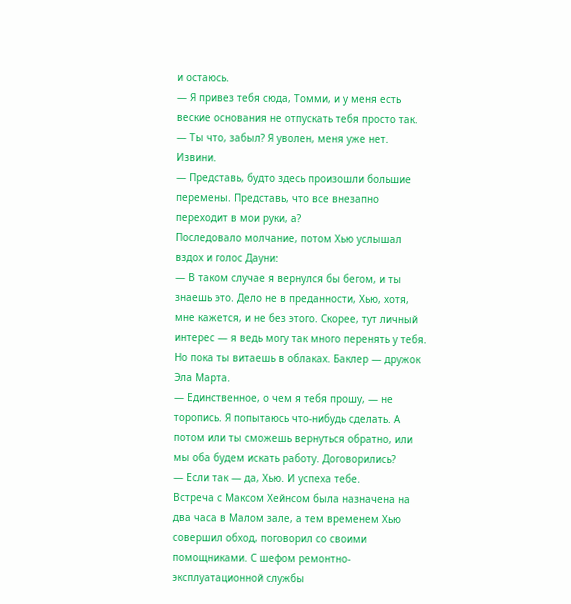и остаюсь.
— Я привез тебя сюда, Томми, и у меня есть веские основания не отпускать тебя просто так.
— Ты что, забыл? Я уволен, меня уже нет. Извини.
— Представь, будто здесь произошли большие перемены. Представь, что все внезапно переходит в мои руки, а?
Последовало молчание, потом Хью услышал вздох и голос Дауни:
— В таком случае я вернулся бы бегом, и ты знаешь это. Дело не в преданности, Хью, хотя, мне кажется, и не без этого. Скорее, тут личный интерес — я ведь могу так много перенять у тебя. Но пока ты витаешь в облаках. Баклер — дружок Эла Марта.
— Единственное, о чем я тебя прошу, — не торопись. Я попытаюсь что-нибудь сделать. А потом или ты сможешь вернуться обратно, или мы оба будем искать работу. Договорились?
— Если так — да, Хью. И успеха тебе.
Встреча с Максом Хейнсом была назначена на два часа в Малом зале, а тем временем Хью совершил обход, поговорил со своими помощниками. С шефом ремонтно-эксплуатационной службы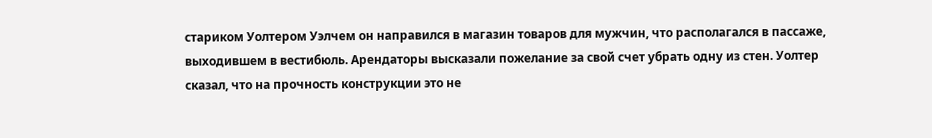стариком Уолтером Уэлчем он направился в магазин товаров для мужчин, что располагался в пассаже, выходившем в вестибюль. Арендаторы высказали пожелание за свой счет убрать одну из стен. Уолтер сказал, что на прочность конструкции это не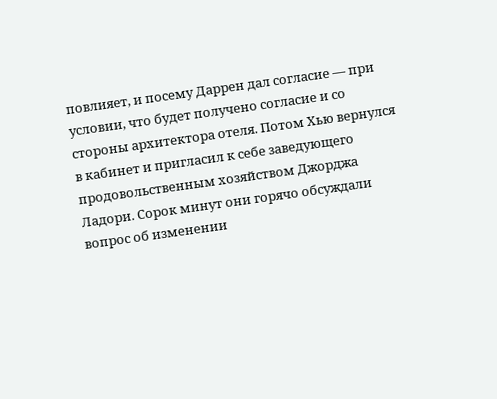повлияет, и посему Даррен дал согласие — при условии, что будет получено согласие и со стороны архитектора отеля. Потом Хью вернулся в кабинет и пригласил к себе заведующего продовольственным хозяйством Джорджа Ладори. Сорок минут они горячо обсуждали вопрос об изменении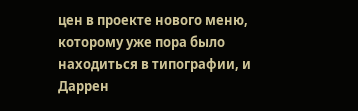цен в проекте нового меню, которому уже пора было находиться в типографии, и Даррен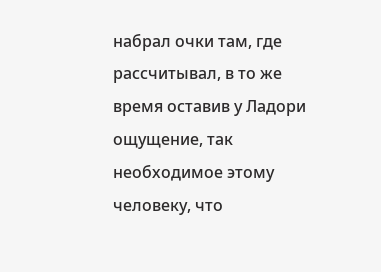набрал очки там, где рассчитывал, в то же время оставив у Ладори ощущение, так необходимое этому человеку, что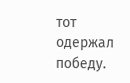тот одержал победу.